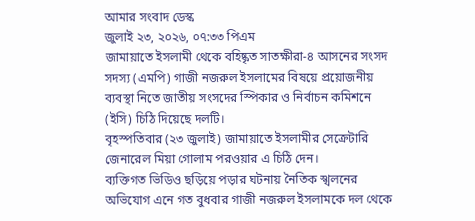আমার সংবাদ ডেস্ক
জুলাই ২৩, ২০২৬, ০৭:৩৩ পিএম
জামায়াতে ইসলামী থেকে বহিষ্কৃত সাতক্ষীরা-৪ আসনের সংসদ সদস্য (এমপি) গাজী নজরুল ইসলামের বিষয়ে প্রয়োজনীয় ব্যবস্থা নিতে জাতীয় সংসদের স্পিকার ও নির্বাচন কমিশনে (ইসি) চিঠি দিয়েছে দলটি।
বৃহস্পতিবার (২৩ জুলাই) জামায়াতে ইসলামীর সেক্রেটারি জেনারেল মিয়া গোলাম পরওয়ার এ চিঠি দেন।
ব্যক্তিগত ভিডিও ছড়িয়ে পড়ার ঘটনায় নৈতিক স্খলনের অভিযোগ এনে গত বুধবার গাজী নজরুল ইসলামকে দল থেকে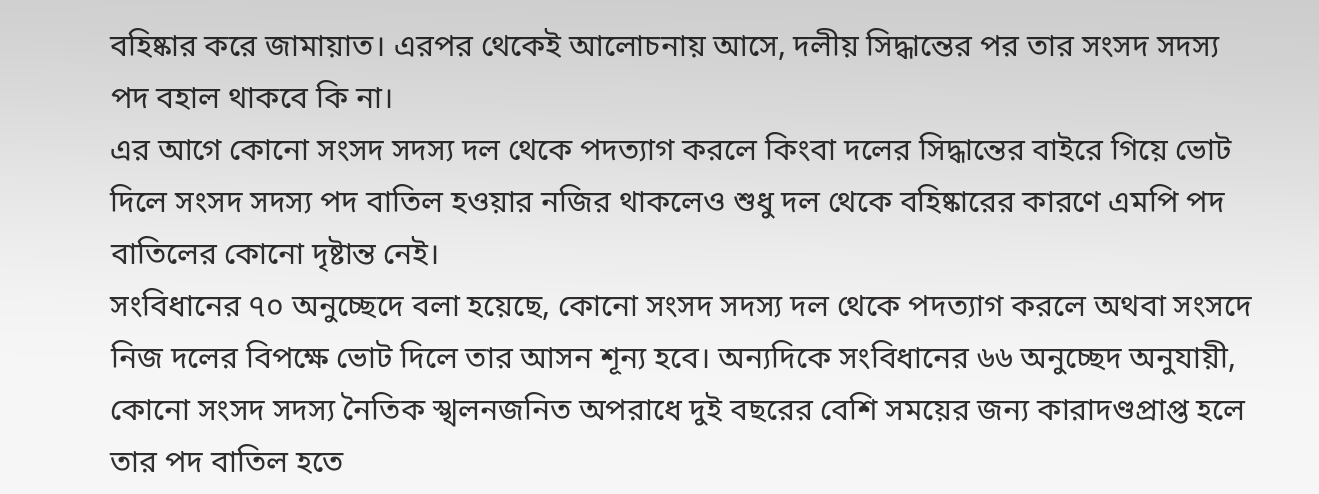বহিষ্কার করে জামায়াত। এরপর থেকেই আলোচনায় আসে, দলীয় সিদ্ধান্তের পর তার সংসদ সদস্য পদ বহাল থাকবে কি না।
এর আগে কোনো সংসদ সদস্য দল থেকে পদত্যাগ করলে কিংবা দলের সিদ্ধান্তের বাইরে গিয়ে ভোট দিলে সংসদ সদস্য পদ বাতিল হওয়ার নজির থাকলেও শুধু দল থেকে বহিষ্কারের কারণে এমপি পদ বাতিলের কোনো দৃষ্টান্ত নেই।
সংবিধানের ৭০ অনুচ্ছেদে বলা হয়েছে, কোনো সংসদ সদস্য দল থেকে পদত্যাগ করলে অথবা সংসদে নিজ দলের বিপক্ষে ভোট দিলে তার আসন শূন্য হবে। অন্যদিকে সংবিধানের ৬৬ অনুচ্ছেদ অনুযায়ী, কোনো সংসদ সদস্য নৈতিক স্খলনজনিত অপরাধে দুই বছরের বেশি সময়ের জন্য কারাদণ্ডপ্রাপ্ত হলে তার পদ বাতিল হতে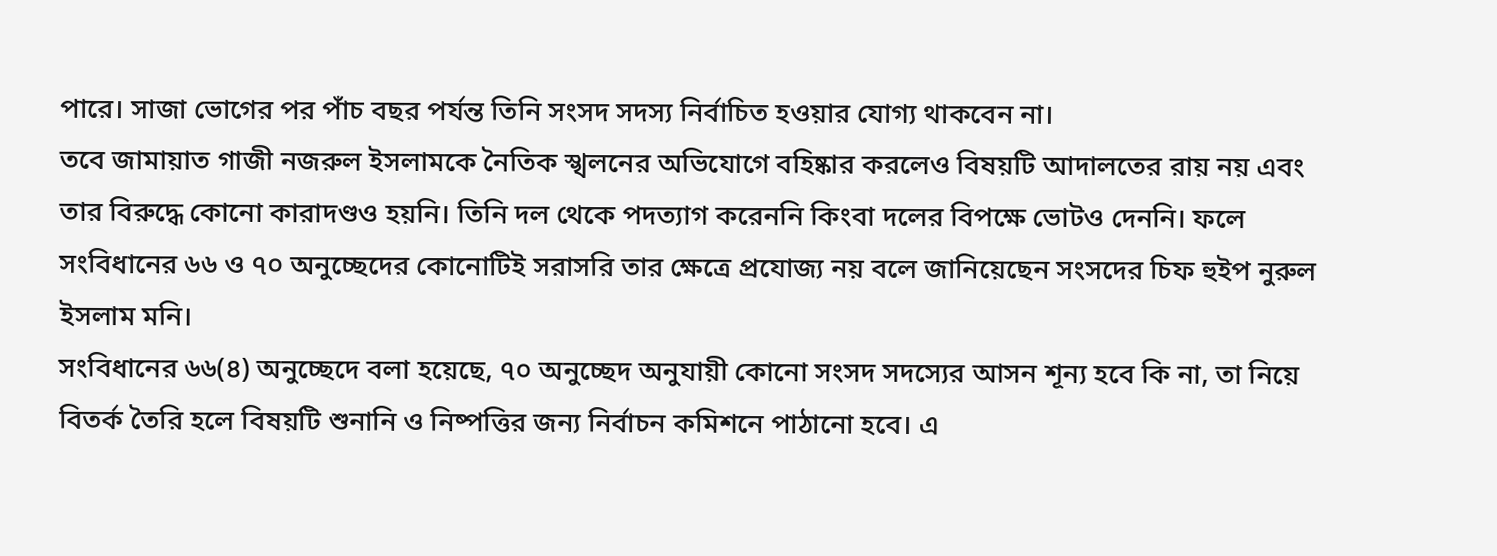পারে। সাজা ভোগের পর পাঁচ বছর পর্যন্ত তিনি সংসদ সদস্য নির্বাচিত হওয়ার যোগ্য থাকবেন না।
তবে জামায়াত গাজী নজরুল ইসলামকে নৈতিক স্খলনের অভিযোগে বহিষ্কার করলেও বিষয়টি আদালতের রায় নয় এবং তার বিরুদ্ধে কোনো কারাদণ্ডও হয়নি। তিনি দল থেকে পদত্যাগ করেননি কিংবা দলের বিপক্ষে ভোটও দেননি। ফলে সংবিধানের ৬৬ ও ৭০ অনুচ্ছেদের কোনোটিই সরাসরি তার ক্ষেত্রে প্রযোজ্য নয় বলে জানিয়েছেন সংসদের চিফ হুইপ নুরুল ইসলাম মনি।
সংবিধানের ৬৬(৪) অনুচ্ছেদে বলা হয়েছে, ৭০ অনুচ্ছেদ অনুযায়ী কোনো সংসদ সদস্যের আসন শূন্য হবে কি না, তা নিয়ে বিতর্ক তৈরি হলে বিষয়টি শুনানি ও নিষ্পত্তির জন্য নির্বাচন কমিশনে পাঠানো হবে। এ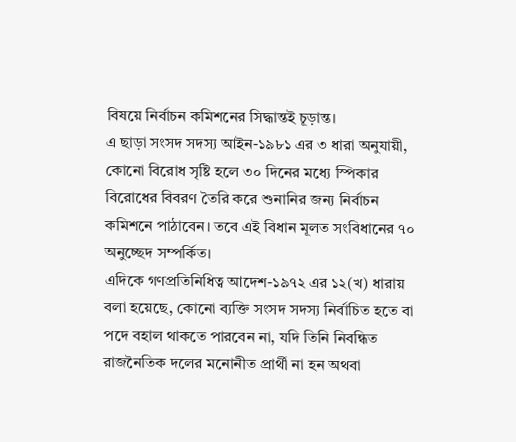বিষয়ে নির্বাচন কমিশনের সিদ্ধান্তই চূড়ান্ত।
এ ছাড়া সংসদ সদস্য আইন-১৯৮১ এর ৩ ধারা অনুযায়ী, কোনো বিরোধ সৃষ্টি হলে ৩০ দিনের মধ্যে স্পিকার বিরোধের বিবরণ তৈরি করে শুনানির জন্য নির্বাচন কমিশনে পাঠাবেন। তবে এই বিধান মূলত সংবিধানের ৭০ অনুচ্ছেদ সম্পর্কিত।
এদিকে গণপ্রতিনিধিত্ব আদেশ-১৯৭২ এর ১২(খ) ধারায় বলা হয়েছে, কোনো ব্যক্তি সংসদ সদস্য নির্বাচিত হতে বা পদে বহাল থাকতে পারবেন না, যদি তিনি নিবন্ধিত রাজনৈতিক দলের মনোনীত প্রার্থী না হন অথবা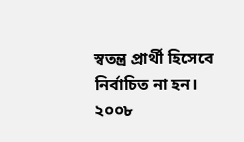স্বতন্ত্র প্রার্থী হিসেবে নির্বাচিত না হন।
২০০৮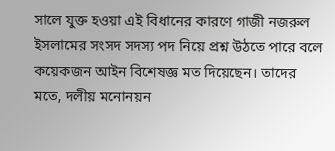সালে যুক্ত হওয়া এই বিধানের কারণে গাজী নজরুল ইসলামের সংসদ সদস্য পদ নিয়ে প্রশ্ন উঠতে পারে বলে কয়েকজন আইন বিশেষজ্ঞ মত দিয়েছেন। তাদের মতে, দলীয় মনোনয়ন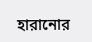হারানোর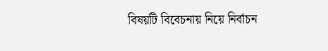বিষয়টি বিবেচনায় নিয়ে নির্বাচন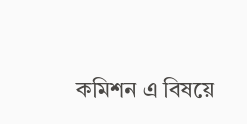কমিশন এ বিষয়ে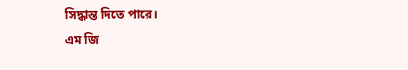সিদ্ধান্ত দিতে পারে।
এম জি